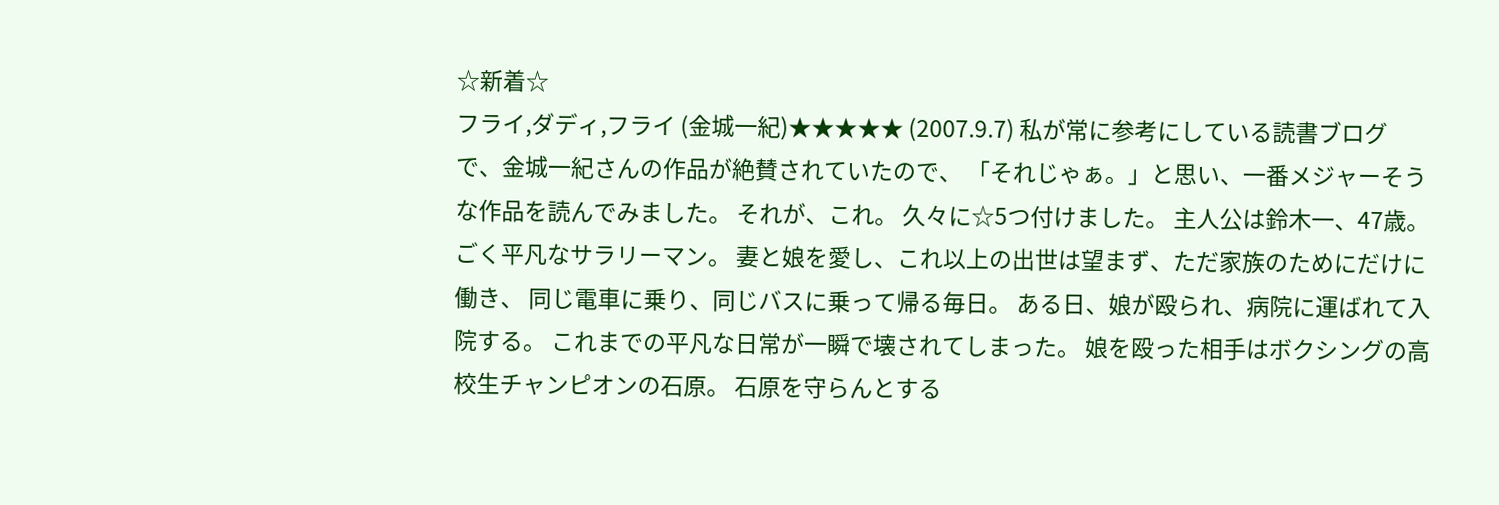☆新着☆
フライ,ダディ,フライ (金城一紀)★★★★★ (2007.9.7) 私が常に参考にしている読書ブログで、金城一紀さんの作品が絶賛されていたので、 「それじゃぁ。」と思い、一番メジャーそうな作品を読んでみました。 それが、これ。 久々に☆5つ付けました。 主人公は鈴木一、47歳。ごく平凡なサラリーマン。 妻と娘を愛し、これ以上の出世は望まず、ただ家族のためにだけに働き、 同じ電車に乗り、同じバスに乗って帰る毎日。 ある日、娘が殴られ、病院に運ばれて入院する。 これまでの平凡な日常が一瞬で壊されてしまった。 娘を殴った相手はボクシングの高校生チャンピオンの石原。 石原を守らんとする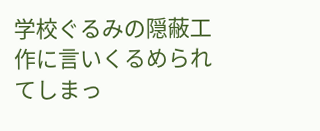学校ぐるみの隠蔽工作に言いくるめられてしまっ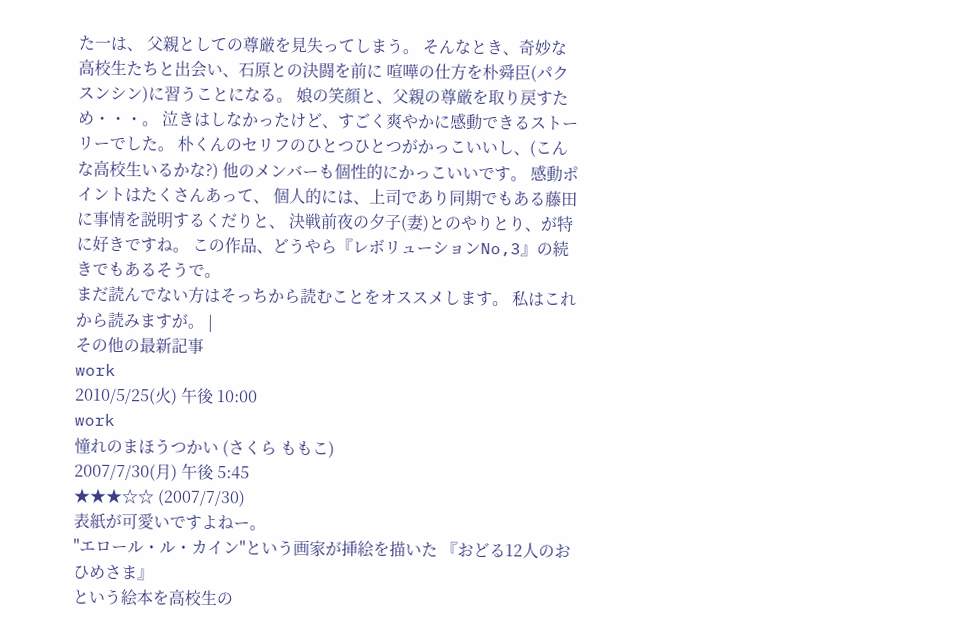た一は、 父親としての尊厳を見失ってしまう。 そんなとき、奇妙な高校生たちと出会い、石原との決闘を前に 喧嘩の仕方を朴舜臣(パクスンシン)に習うことになる。 娘の笑顔と、父親の尊厳を取り戻すため・・・。 泣きはしなかったけど、すごく爽やかに感動できるストーリーでした。 朴くんのセリフのひとつひとつがかっこいいし、(こんな高校生いるかな?) 他のメンバーも個性的にかっこいいです。 感動ポイントはたくさんあって、 個人的には、上司であり同期でもある藤田に事情を説明するくだりと、 決戦前夜の夕子(妻)とのやりとり、が特に好きですね。 この作品、どうやら『レボリューションNo,3』の続きでもあるそうで。
まだ読んでない方はそっちから読むことをオススメします。 私はこれから読みますが。 |
その他の最新記事
work
2010/5/25(火) 午後 10:00
work
憧れのまほうつかい (さくら ももこ)
2007/7/30(月) 午後 5:45
★★★☆☆ (2007/7/30)
表紙が可愛いですよねー。
"エロール・ル・カイン"という画家が挿絵を描いた 『おどる12人のおひめさま』
という絵本を高校生の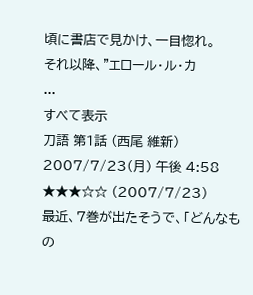頃に書店で見かけ、一目惚れ。
それ以降、"エロール・ル・カ
...
すべて表示
刀語 第1話 (西尾 維新)
2007/7/23(月) 午後 4:58
★★★☆☆ (2007/7/23)
最近、7巻が出たそうで、「どんなもの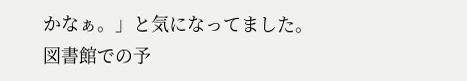かなぁ。」と気になってました。
図書館での予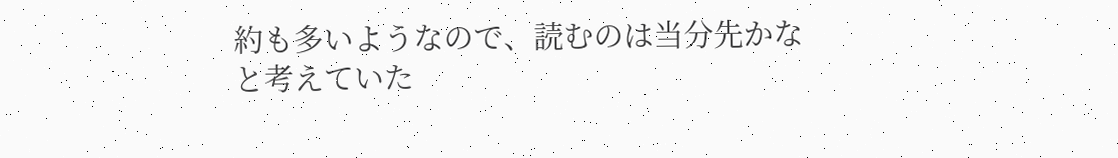約も多いようなので、読むのは当分先かなと考えていた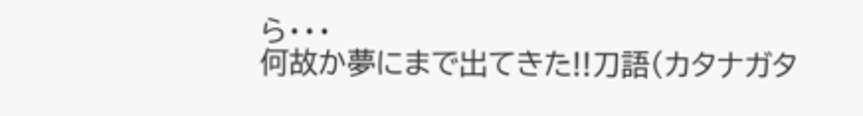ら・・・
何故か夢にまで出てきた!!刀語(カタナガタ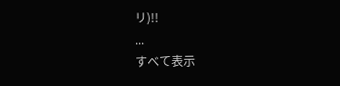リ)!!
...
すべて表示